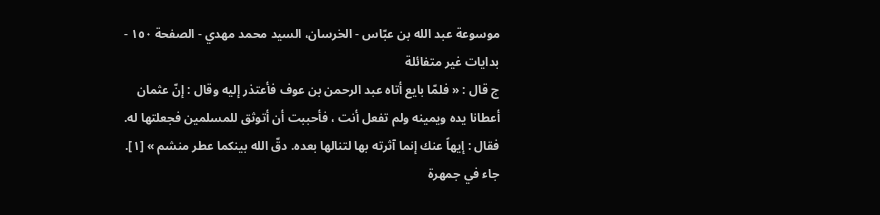موسوعة عبد الله بن عبّاس - الخرسان، السيد محمد مهدي - الصفحة ١٥٠ - بدايات غير متفائلة
ج قال : « فلمّا بايع أتاه عبد الرحمن بن عوف فأعتذر إليه وقال : إنّ عثمان أعطانا يده ويمينه ولم تفعل أنت ، فأحببت أن أتوثق للمسلمين فجعلتها له. فقال : إيهاً عنك إنما آثرته بها لتنالها بعده. دقّ الله بينكما عطر منشم » [١].
جاء في جمهرة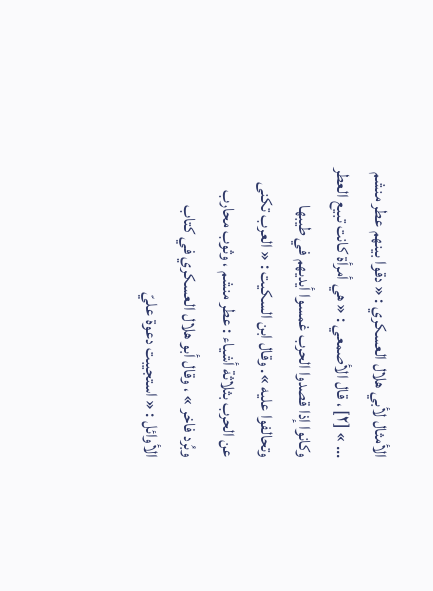الأمثال لأبي هلال العسكري : « دقوا بينهم عطر منشم ... » [٢] ، قال الأصمعي : « هي أمرأة كانت تبيع العطر وكانوا إذا قصدوا الحرب غمسوا أيديهم في طيبها وتحالفوا عليه ». وقال ابن السكيت : « العرب تكنى عن الحرب بثلاثة أشياء : عطر منشم ، وثوب محارب وبُرد فاخر » ، وقال أبو هلال العسكري في كتاب الأوائل : « استجيبت دعوة عليّ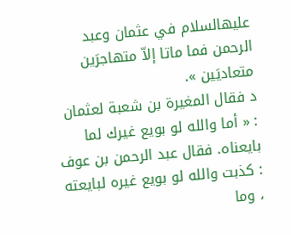عليهالسلام في عثمان وعبد الرحمن فما ماتا إلاّ متهاجرَين متعاديَين ».
د فقال المغيرة بن شعبة لعثمان : « أما والله لو بويع غيرك لما بايعناه. فقال عبد الرحمن بن عوف : كذبت والله لو بويع غيره لبايعته ، وما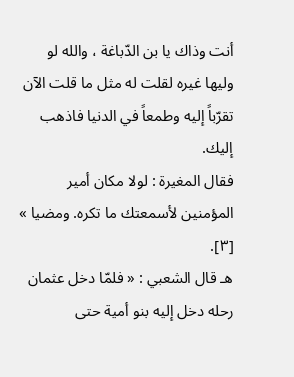أنت وذاك يا بن الدّباغة ، والله لو وليها غيره لقلت له مثل ما قلت الآن تقرّباً إليه وطمعاً في الدنيا فاذهب إليك.
فقال المغيرة : لولا مكان أمير المؤمنين لأسمعتك ما تكره. ومضيا » [٣].
هـ قال الشعبي : « فلمّا دخل عثمان رحله دخل إليه بنو أمية حتى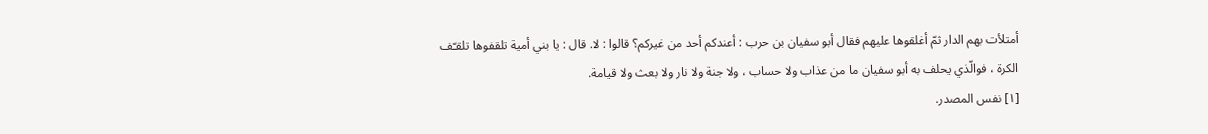أمتلأت بهم الدار ثمّ أغلقوها عليهم فقال أبو سفيان بن حرب : أعندكم أحد من غيركم؟ قالوا : لا. قال : يا بني أمية تلقفوها تلقـّف الكرة ، فوالّذي يحلف به أبو سفيان ما من عذاب ولا حساب ، ولا جنة ولا نار ولا بعث ولا قيامة.
[١] نفس المصدر.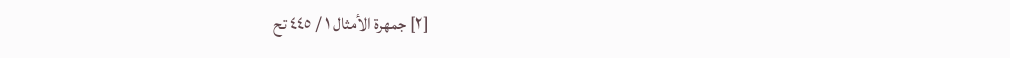[٢] جمهرة الأمثال ١ / ٤٤٥ تح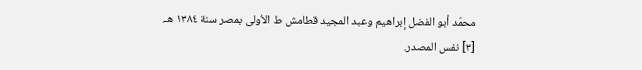محمّد أبو الفضل إبراهيم وعبد المجيد قطامش ط الاُولى بمصر سنة ١٣٨٤ هـ.
[٣] نفس المصدر.